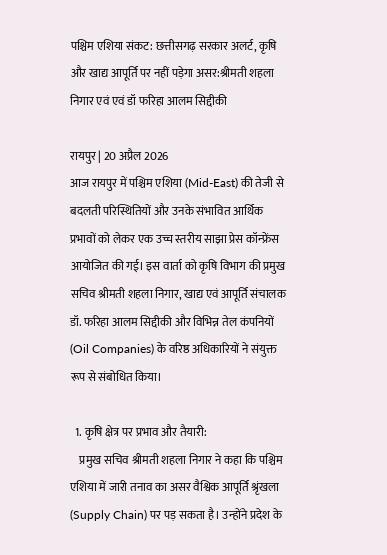पश्चिम एशिया संकट: छत्तीसगढ़ सरकार अलर्ट, कृषि और खाद्य आपूर्ति पर नहीं पड़ेगा असर:श्रीमती शहला निगार एवं एवं डॉ फरिहा आलम सिद्दीकी

रायपुर | 20 अप्रैल 2026
आज रायपुर में पश्चिम एशिया (Mid-East) की तेजी से बदलती परिस्थितियों और उनके संभावित आर्थिक प्रभावों को लेकर एक उच्च स्तरीय साझा प्रेस कॉन्फ्रेंस आयोजित की गई। इस वार्ता को कृषि विभाग की प्रमुख सचिव श्रीमती शहला निगार, खाद्य एवं आपूर्ति संचालक डॉ. फरिहा आलम सिद्दीकी और विभिन्न तेल कंपनियों (Oil Companies) के वरिष्ठ अधिकारियों ने संयुक्त रूप से संबोधित किया।

  1. कृषि क्षेत्र पर प्रभाव और तैयारी:
    प्रमुख सचिव श्रीमती शहला निगार ने कहा कि पश्चिम एशिया में जारी तनाव का असर वैश्विक आपूर्ति श्रृंखला (Supply Chain) पर पड़ सकता है। उन्होंने प्रदेश के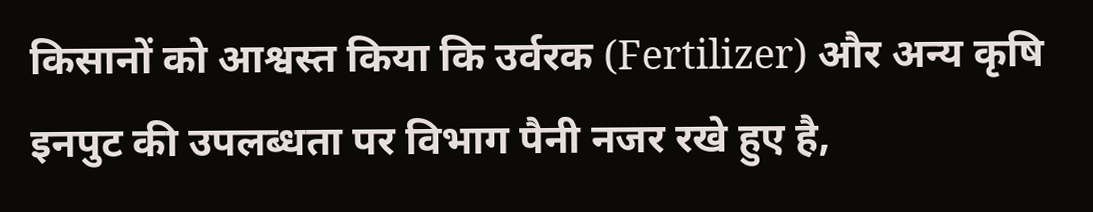किसानों को आश्वस्त किया कि उर्वरक (Fertilizer) और अन्य कृषि इनपुट की उपलब्धता पर विभाग पैनी नजर रखे हुए है,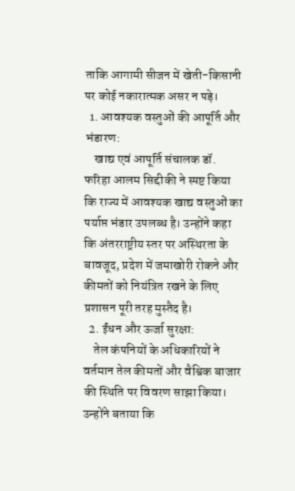ताकि आगामी सीजन में खेती-किसानी पर कोई नकारात्मक असर न पड़े।
  1. आवश्यक वस्तुओं की आपूर्ति और भंडारण:
    खाद्य एवं आपूर्ति संचालक डॉ. फरिहा आलम सिद्दीकी ने स्पष्ट किया कि राज्य में आवश्यक खाद्य वस्तुओं का पर्याप्त भंडार उपलब्ध है। उन्होंने कहा कि अंतरराष्ट्रीय स्तर पर अस्थिरता के बावजूद, प्रदेश में जमाखोरी रोकने और कीमतों को नियंत्रित रखने के लिए प्रशासन पूरी तरह मुस्तैद है।
  2. ईंधन और ऊर्जा सुरक्षा:
    तेल कंपनियों के अधिकारियों ने वर्तमान तेल कीमतों और वैश्विक बाजार की स्थिति पर विवरण साझा किया। उन्होंने बताया कि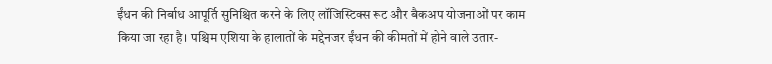ईंधन की निर्बाध आपूर्ति सुनिश्चित करने के लिए लॉजिस्टिक्स रूट और बैकअप योजनाओं पर काम किया जा रहा है। पश्चिम एशिया के हालातों के मद्देनजर ईंधन की कीमतों में होने वाले उतार-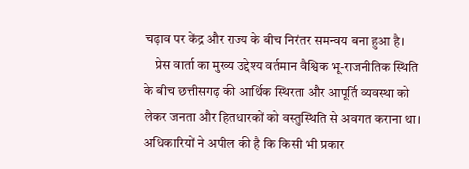चढ़ाव पर केंद्र और राज्य के बीच निरंतर समन्वय बना हुआ है।
    प्रेस वार्ता का मुख्य उद्देश्य वर्तमान वैश्विक भू-राजनीतिक स्थिति के बीच छत्तीसगढ़ की आर्थिक स्थिरता और आपूर्ति व्यवस्था को लेकर जनता और हितधारकों को वस्तुस्थिति से अवगत कराना था। अधिकारियों ने अपील की है कि किसी भी प्रकार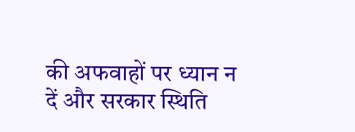की अफवाहों पर ध्यान न दें और सरकार स्थिति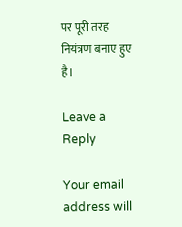पर पूरी तरह नियंत्रण बनाए हुए है।

Leave a Reply

Your email address will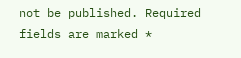not be published. Required fields are marked *